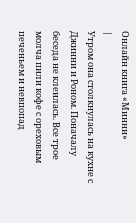Онлайн книга «Минни»
|
Утром она столкнулась на кухне с Джинни и Роном. Поначалу беседа не клеилась. Все трое молча пили кофе с ореховым печеньем и невпопад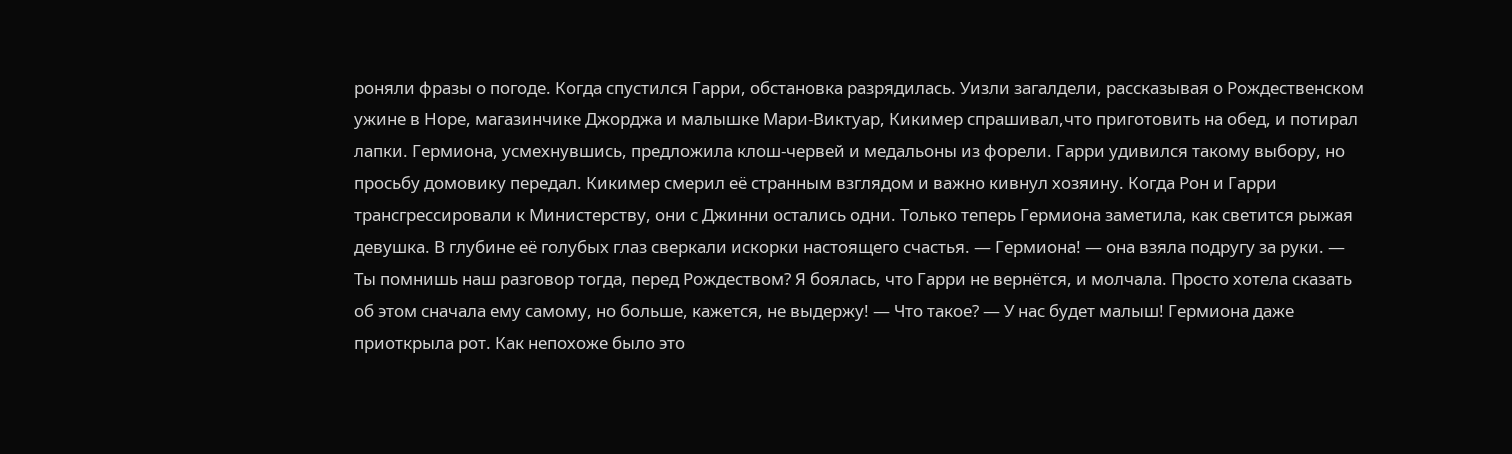роняли фразы о погоде. Когда спустился Гарри, обстановка разрядилась. Уизли загалдели, рассказывая о Рождественском ужине в Норе, магазинчике Джорджа и малышке Мари-Виктуар, Кикимер спрашивал,что приготовить на обед, и потирал лапки. Гермиона, усмехнувшись, предложила клош-червей и медальоны из форели. Гарри удивился такому выбору, но просьбу домовику передал. Кикимер смерил её странным взглядом и важно кивнул хозяину. Когда Рон и Гарри трансгрессировали к Министерству, они с Джинни остались одни. Только теперь Гермиона заметила, как светится рыжая девушка. В глубине её голубых глаз сверкали искорки настоящего счастья. — Гермиона! — она взяла подругу за руки. — Ты помнишь наш разговор тогда, перед Рождеством? Я боялась, что Гарри не вернётся, и молчала. Просто хотела сказать об этом сначала ему самому, но больше, кажется, не выдержу! — Что такое? — У нас будет малыш! Гермиона даже приоткрыла рот. Как непохоже было это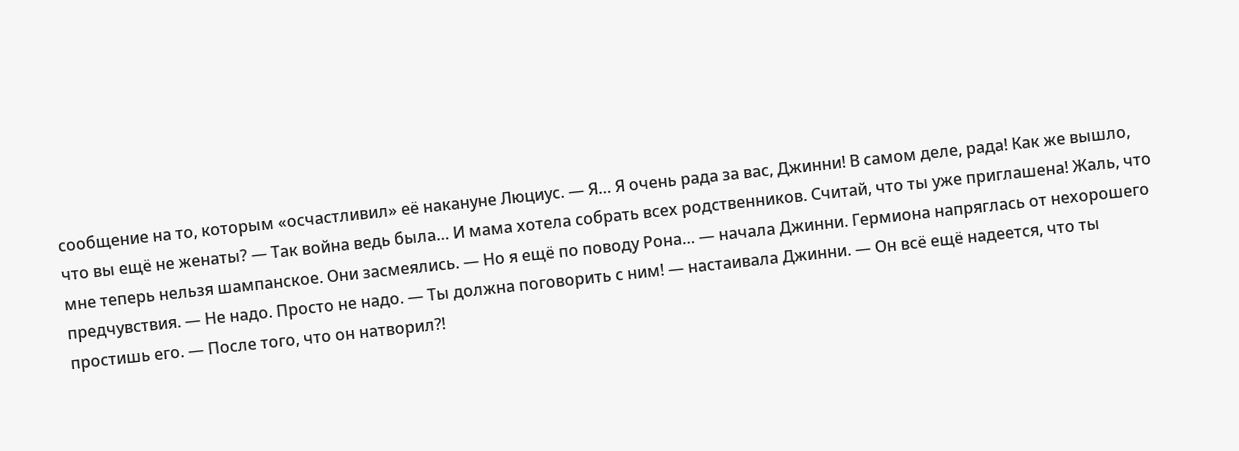сообщение на то, которым «осчастливил» её накануне Люциус. — Я… Я очень рада за вас, Джинни! В самом деле, рада! Как же вышло, что вы ещё не женаты? — Так война ведь была… И мама хотела собрать всех родственников. Считай, что ты уже приглашена! Жаль, что мне теперь нельзя шампанское. Они засмеялись. — Но я ещё по поводу Рона… — начала Джинни. Гермиона напряглась от нехорошего предчувствия. — Не надо. Просто не надо. — Ты должна поговорить с ним! — настаивала Джинни. — Он всё ещё надеется, что ты простишь его. — После того, что он натворил?!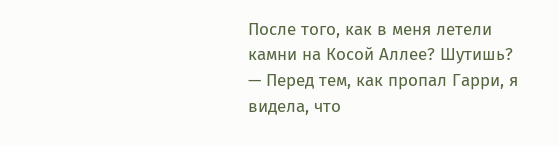После того, как в меня летели камни на Косой Аллее? Шутишь? — Перед тем, как пропал Гарри, я видела, что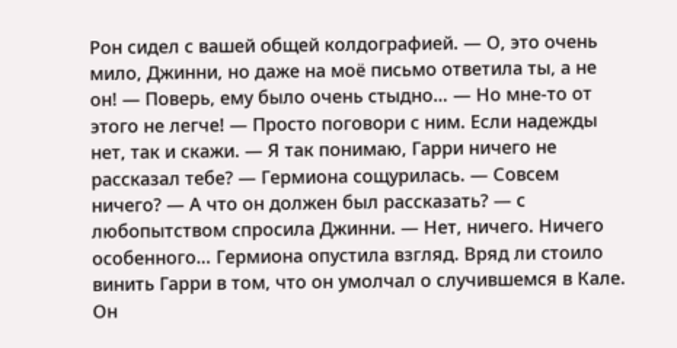Рон сидел с вашей общей колдографией. — О, это очень мило, Джинни, но даже на моё письмо ответила ты, а не он! — Поверь, ему было очень стыдно… — Но мне-то от этого не легче! — Просто поговори с ним. Если надежды нет, так и скажи. — Я так понимаю, Гарри ничего не рассказал тебе? — Гермиона сощурилась. — Совсем ничего? — А что он должен был рассказать? — с любопытством спросила Джинни. — Нет, ничего. Ничего особенного… Гермиона опустила взгляд. Вряд ли стоило винить Гарри в том, что он умолчал о случившемся в Кале. Он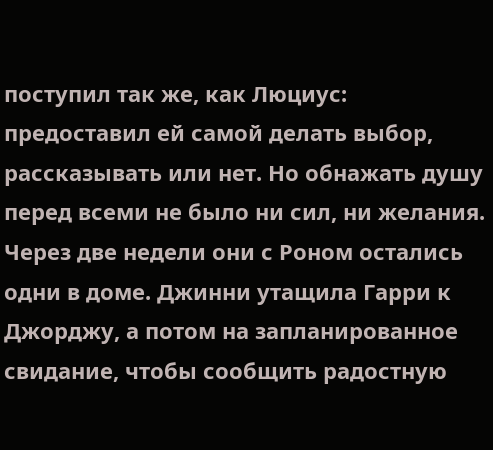поступил так же, как Люциус: предоставил ей самой делать выбор, рассказывать или нет. Но обнажать душу перед всеми не было ни сил, ни желания. Через две недели они с Роном остались одни в доме. Джинни утащила Гарри к Джорджу, а потом на запланированное свидание, чтобы сообщить радостную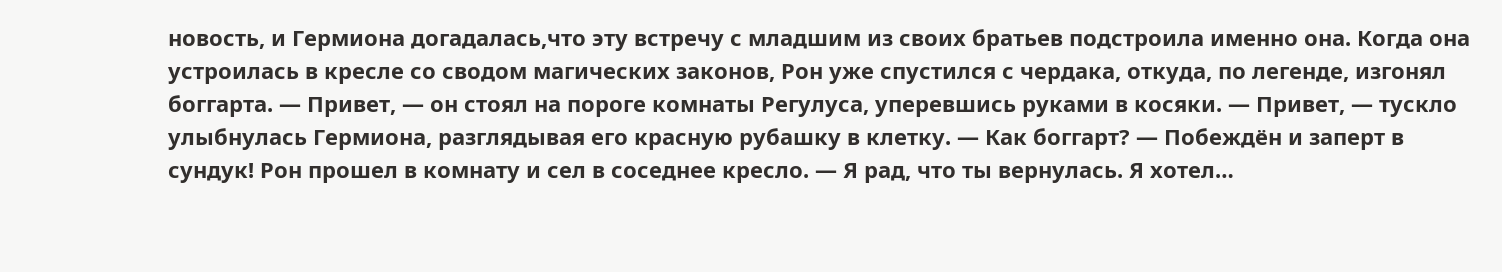новость, и Гермиона догадалась,что эту встречу с младшим из своих братьев подстроила именно она. Когда она устроилась в кресле со сводом магических законов, Рон уже спустился с чердака, откуда, по легенде, изгонял боггарта. — Привет, — он стоял на пороге комнаты Регулуса, уперевшись руками в косяки. — Привет, — тускло улыбнулась Гермиона, разглядывая его красную рубашку в клетку. — Как боггарт? — Побеждён и заперт в сундук! Рон прошел в комнату и сел в соседнее кресло. — Я рад, что ты вернулась. Я хотел…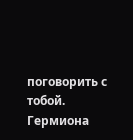поговорить с тобой. Гермиона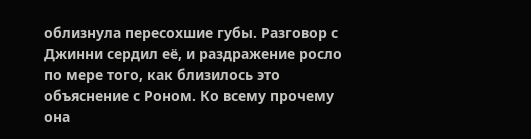облизнула пересохшие губы. Разговор с Джинни сердил её, и раздражение росло по мере того, как близилось это объяснение с Роном. Ко всему прочему она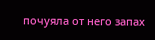почуяла от него запах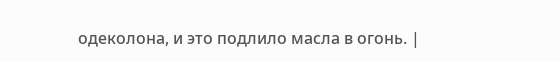одеколона, и это подлило масла в огонь. |